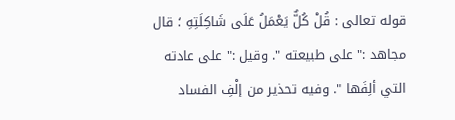قوله تعالى : قُلْ كُلٌّ يَعْمَلُ عَلَى شَاكِلَتِهِ ؛ قال مجاهد :" على طبيعته ". وقيل :" على عادته التي ألِفَها ". وفيه تحذير من إلْفِ الفساد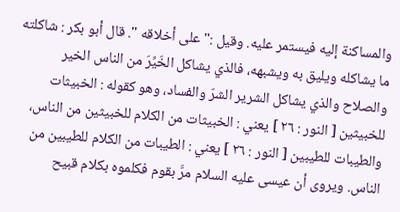والمساكنة إليه فيستمر عليه. وقيل :" على أخلاقه ". قال أبو بكر : شاكلته ما يشاكله ويليق به ويشبهه، فالذي يشاكل الخَيِّرَ من الناس الخير والصلاح والذي يشاكل الشرير الشرّ والفساد، وهو كقوله : الخبيثات للخبيثين [ النور : ٢٦ ] يعني : الخبيثات من الكلام للخبيثين من الناس، والطيبات للطيبين [ النور : ٢٦ ] يعني : الطيبات من الكلام للطيبين من الناس. ويروى أن عيسى عليه السلام مرَّ بقوم فكلموه بكلام قبيح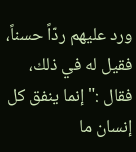ورد عليهم ردّاً حسناً، فقيل له في ذلك، فقال :" إنما ينفق كل إنسان ما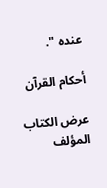عنده ".

أحكام القرآن

عرض الكتاب
المؤلف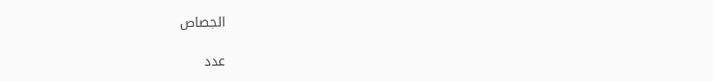الجصاص

عدد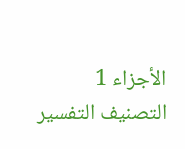الأجزاء 1
التصنيف التفسير